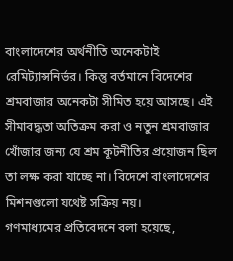বাংলাদেশের অর্থনীতি অনেকটাই রেমিট্যান্সনির্ভর। কিন্তু বর্তমানে বিদেশের শ্রমবাজার অনেকটা সীমিত হয়ে আসছে। এই সীমাবদ্ধতা অতিক্রম করা ও নতুন শ্রমবাজার খোঁজার জন্য যে শ্রম কূটনীতির প্রয়োজন ছিল তা লক্ষ করা যাচ্ছে না। বিদেশে বাংলাদেশের মিশনগুলো যথেষ্ট সক্রিয় নয়।
গণমাধ্যমের প্রতিবেদনে বলা হয়েছে,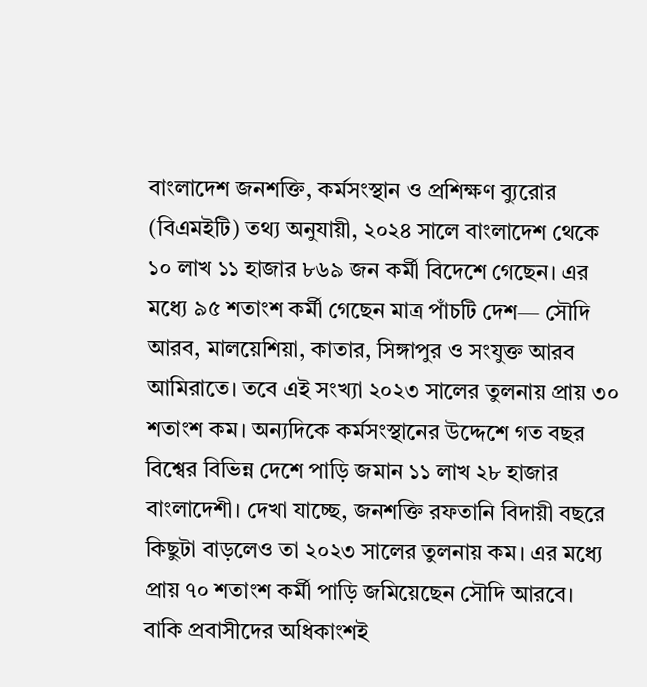বাংলাদেশ জনশক্তি, কর্মসংস্থান ও প্রশিক্ষণ ব্যুরোর (বিএমইটি) তথ্য অনুযায়ী, ২০২৪ সালে বাংলাদেশ থেকে ১০ লাখ ১১ হাজার ৮৬৯ জন কর্মী বিদেশে গেছেন। এর মধ্যে ৯৫ শতাংশ কর্মী গেছেন মাত্র পাঁচটি দেশ— সৌদি আরব, মালয়েশিয়া, কাতার, সিঙ্গাপুর ও সংযুক্ত আরব আমিরাতে। তবে এই সংখ্যা ২০২৩ সালের তুলনায় প্রায় ৩০ শতাংশ কম। অন্যদিকে কর্মসংস্থানের উদ্দেশে গত বছর বিশ্বের বিভিন্ন দেশে পাড়ি জমান ১১ লাখ ২৮ হাজার বাংলাদেশী। দেখা যাচ্ছে, জনশক্তি রফতানি বিদায়ী বছরে কিছুটা বাড়লেও তা ২০২৩ সালের তুলনায় কম। এর মধ্যে প্রায় ৭০ শতাংশ কর্মী পাড়ি জমিয়েছেন সৌদি আরবে। বাকি প্রবাসীদের অধিকাংশই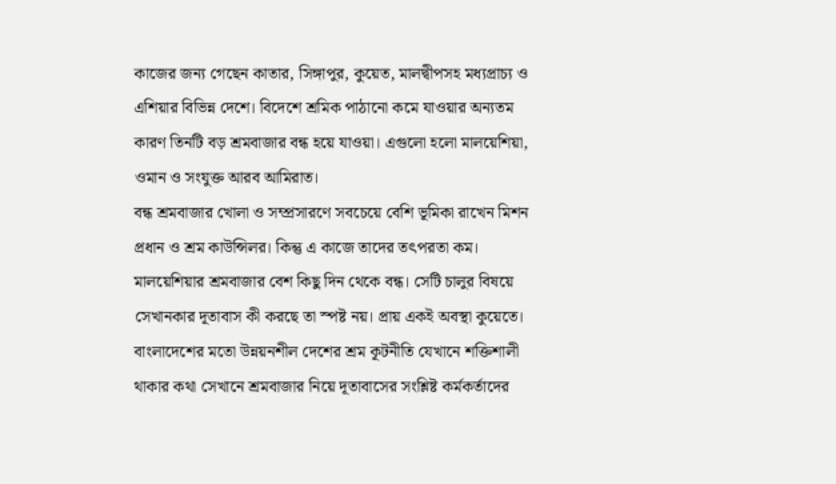কাজের জন্য গেছেন কাতার, সিঙ্গাপুর, কুয়েত, মালদ্বীপসহ মধ্যপ্রাচ্য ও এশিয়ার বিভিন্ন দেশে। বিদেশে শ্রমিক পাঠানো কমে যাওয়ার অন্যতম কারণ তিনটি বড় শ্রমবাজার বন্ধ হয়ে যাওয়া। এগুলো হলো মালয়েশিয়া, ওমান ও সংযুক্ত আরব আমিরাত।
বন্ধ শ্রমবাজার খোলা ও সম্প্রসারণে সবচেয়ে বেশি ভূমিকা রাখেন মিশন প্রধান ও শ্রম কাউন্সিলর। কিন্তু এ কাজে তাদের তৎপরতা কম। মালয়েশিয়ার শ্রমবাজার বেশ কিছু দিন থেকে বন্ধ। সেটি চালুর বিষয়ে সেখানকার দূতাবাস কী করছে তা স্পষ্ট নয়। প্রায় একই অবস্থা কুয়েতে।
বাংলাদেশের মতো উন্নয়নশীল দেশের শ্রম কূটনীতি যেখানে শক্তিশালী থাকার কথা সেখানে শ্রমবাজার নিয়ে দূতাবাসের সংশ্লিষ্ট কর্মকর্তাদের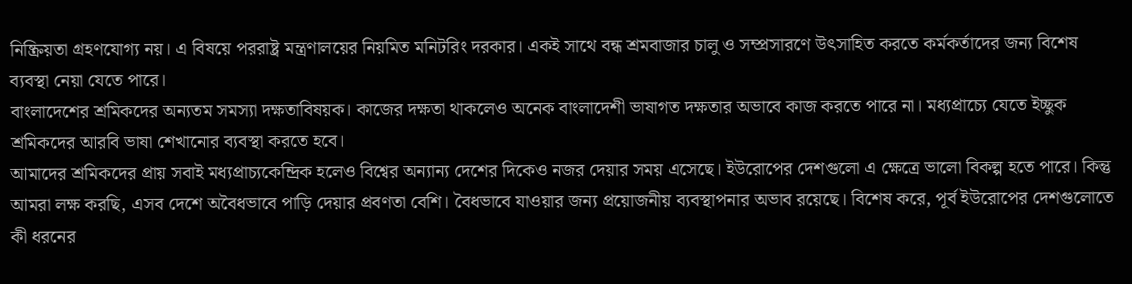নিষ্ক্রিয়তা গ্রহণযোগ্য নয়। এ বিষয়ে পররাষ্ট্র মন্ত্রণালয়ের নিয়মিত মনিটরিং দরকার। একই সাথে বন্ধ শ্রমবাজার চালু ও সম্প্রসারণে উৎসাহিত করতে কর্মকর্তাদের জন্য বিশেষ ব্যবস্থা নেয়া যেতে পারে।
বাংলাদেশের শ্রমিকদের অন্যতম সমস্যা দক্ষতাবিষয়ক। কাজের দক্ষতা থাকলেও অনেক বাংলাদেশী ভাষাগত দক্ষতার অভাবে কাজ করতে পারে না। মধ্যপ্রাচ্যে যেতে ইচ্ছুক শ্রমিকদের আরবি ভাষা শেখানোর ব্যবস্থা করতে হবে।
আমাদের শ্রমিকদের প্রায় সবাই মধ্যপ্রাচ্যকেন্দ্রিক হলেও বিশ্বের অন্যান্য দেশের দিকেও নজর দেয়ার সময় এসেছে। ইউরোপের দেশগুলো এ ক্ষেত্রে ভালো বিকল্প হতে পারে। কিন্তু আমরা লক্ষ করছি, এসব দেশে অবৈধভাবে পাড়ি দেয়ার প্রবণতা বেশি। বৈধভাবে যাওয়ার জন্য প্রয়োজনীয় ব্যবস্থাপনার অভাব রয়েছে। বিশেষ করে, পূর্ব ইউরোপের দেশগুলোতে কী ধরনের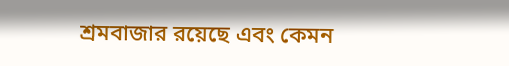শ্রমবাজার রয়েছে এবং কেমন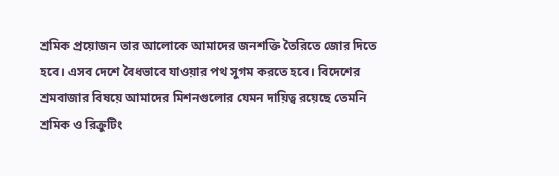শ্রমিক প্রয়োজন তার আলোকে আমাদের জনশক্তি তৈরিতে জোর দিতে হবে। এসব দেশে বৈধভাবে যাওয়ার পথ সুগম করতে হবে। বিদেশের শ্রমবাজার বিষয়ে আমাদের মিশনগুলোর যেমন দায়িত্ব রয়েছে তেমনি শ্রমিক ও রিক্রুটিং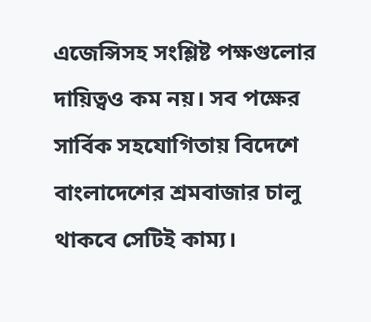এজেন্সিসহ সংশ্লিষ্ট পক্ষগুলোর দায়িত্বও কম নয়। সব পক্ষের সার্বিক সহযোগিতায় বিদেশে বাংলাদেশের শ্রমবাজার চালু থাকবে সেটিই কাম্য।